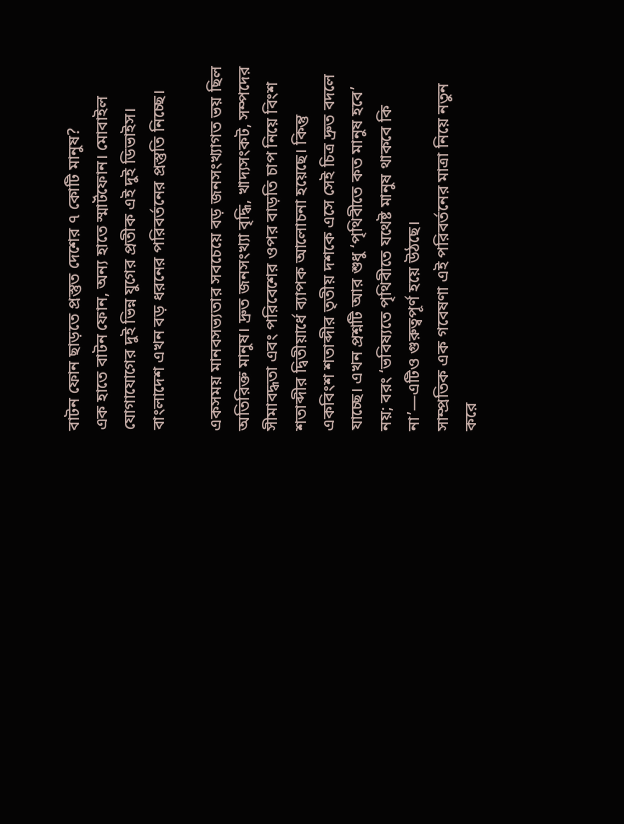বাটন ফোন ছাড়তে প্রস্তুত দেশের ৭ কোটি মানুষ?
এক হাতে বাটন ফোন, অন্য হাতে স্মার্টফোন। মোবাইল যোগাযোগের দুই ভিন্ন যুগের প্রতীক এই দুই ডিভাইস। বাংলাদেশ এখন বড় ধরনের পরিবর্তনের প্রস্তুতি নিচ্ছে।

একসময় মানবসভ্যতার সবচেয়ে বড় জনসংখ্যাগত ভয় ছিল অতিরিক্ত মানুষ। দ্রুত জনসংখ্যা বৃদ্ধি, খাদ্যসংকট, সম্পদের সীমাবদ্ধতা এবং পরিবেশের ওপর বাড়তি চাপ নিয়ে বিংশ শতাব্দীর দ্বিতীয়ার্ধে ব্যাপক আলোচনা হয়েছে। কিন্তু একবিংশ শতাব্দীর তৃতীয় দশকে এসে সেই চিত্র দ্রুত বদলে যাচ্ছে। এখন প্রশ্নটি আর শুধু ‘পৃথিবীতে কত মানুষ হবে’ নয়; বরং ‘ভবিষ্যতে পৃথিবীতে যথেষ্ট মানুষ থাকবে কি না’—এটিও গুরুত্বপূর্ণ হয়ে উঠছে।
সাম্প্রতিক এক গবেষণা এই পরিবর্তনের মাত্রা নিয়ে নতুন করে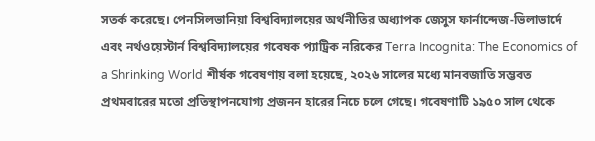সতর্ক করেছে। পেনসিলভানিয়া বিশ্ববিদ্যালয়ের অর্থনীতির অধ্যাপক জেসুস ফার্নান্দেজ-ভিলাভার্দে এবং নর্থওয়েস্টার্ন বিশ্ববিদ্যালয়ের গবেষক প্যাট্রিক নরিকের Terra Incognita: The Economics of a Shrinking World শীর্ষক গবেষণায় বলা হয়েছে, ২০২৬ সালের মধ্যে মানবজাতি সম্ভবত প্রথমবারের মতো প্রতিস্থাপনযোগ্য প্রজনন হারের নিচে চলে গেছে। গবেষণাটি ১৯৫০ সাল থেকে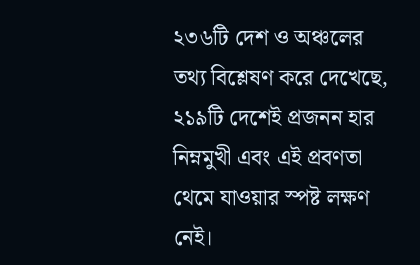২৩৬টি দেশ ও অঞ্চলের তথ্য বিশ্লেষণ করে দেখেছে, ২১৯টি দেশেই প্রজনন হার নিম্নমুখী এবং এই প্রবণতা থেমে যাওয়ার স্পষ্ট লক্ষণ নেই।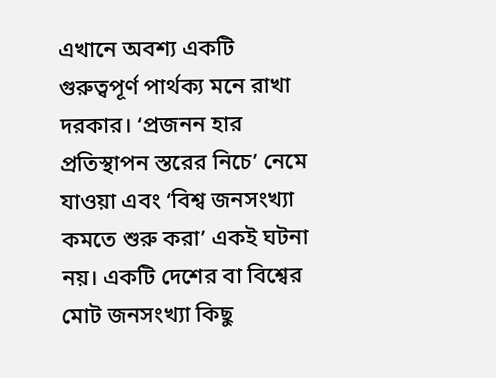এখানে অবশ্য একটি গুরুত্বপূর্ণ পার্থক্য মনে রাখা দরকার। ‘প্রজনন হার প্রতিস্থাপন স্তরের নিচে’ নেমে যাওয়া এবং ‘বিশ্ব জনসংখ্যা কমতে শুরু করা’ একই ঘটনা নয়। একটি দেশের বা বিশ্বের মোট জনসংখ্যা কিছু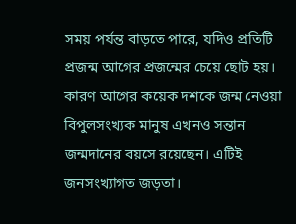সময় পর্যন্ত বাড়তে পারে, যদিও প্রতিটি প্রজন্ম আগের প্রজন্মের চেয়ে ছোট হয়। কারণ আগের কয়েক দশকে জন্ম নেওয়া বিপুলসংখ্যক মানুষ এখনও সন্তান জন্মদানের বয়সে রয়েছেন। এটিই জনসংখ্যাগত জড়তা।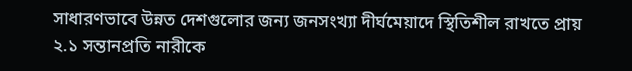সাধারণভাবে উন্নত দেশগুলোর জন্য জনসংখ্যা দীর্ঘমেয়াদে স্থিতিশীল রাখতে প্রায় ২.১ সন্তানপ্রতি নারীকে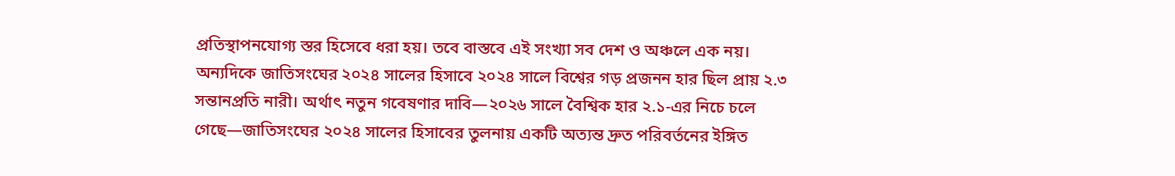প্রতিস্থাপনযোগ্য স্তর হিসেবে ধরা হয়। তবে বাস্তবে এই সংখ্যা সব দেশ ও অঞ্চলে এক নয়। অন্যদিকে জাতিসংঘের ২০২৪ সালের হিসাবে ২০২৪ সালে বিশ্বের গড় প্রজনন হার ছিল প্রায় ২.৩ সন্তানপ্রতি নারী। অর্থাৎ নতুন গবেষণার দাবি—২০২৬ সালে বৈশ্বিক হার ২.১-এর নিচে চলে গেছে—জাতিসংঘের ২০২৪ সালের হিসাবের তুলনায় একটি অত্যন্ত দ্রুত পরিবর্তনের ইঙ্গিত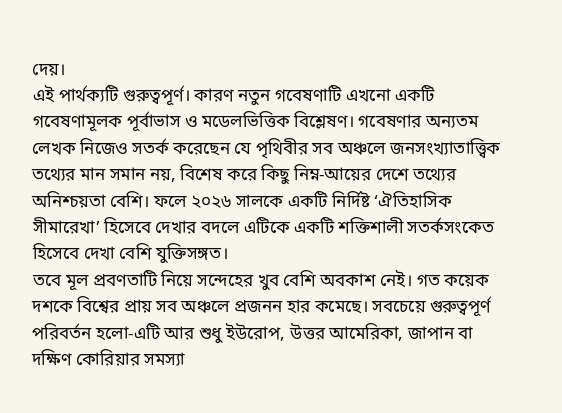দেয়।
এই পার্থক্যটি গুরুত্বপূর্ণ। কারণ নতুন গবেষণাটি এখনো একটি গবেষণামূলক পূর্বাভাস ও মডেলভিত্তিক বিশ্লেষণ। গবেষণার অন্যতম লেখক নিজেও সতর্ক করেছেন যে পৃথিবীর সব অঞ্চলে জনসংখ্যাতাত্ত্বিক তথ্যের মান সমান নয়, বিশেষ করে কিছু নিম্ন-আয়ের দেশে তথ্যের অনিশ্চয়তা বেশি। ফলে ২০২৬ সালকে একটি নির্দিষ্ট ‘ঐতিহাসিক সীমারেখা’ হিসেবে দেখার বদলে এটিকে একটি শক্তিশালী সতর্কসংকেত হিসেবে দেখা বেশি যুক্তিসঙ্গত।
তবে মূল প্রবণতাটি নিয়ে সন্দেহের খুব বেশি অবকাশ নেই। গত কয়েক দশকে বিশ্বের প্রায় সব অঞ্চলে প্রজনন হার কমেছে। সবচেয়ে গুরুত্বপূর্ণ পরিবর্তন হলো-এটি আর শুধু ইউরোপ, উত্তর আমেরিকা, জাপান বা দক্ষিণ কোরিয়ার সমস্যা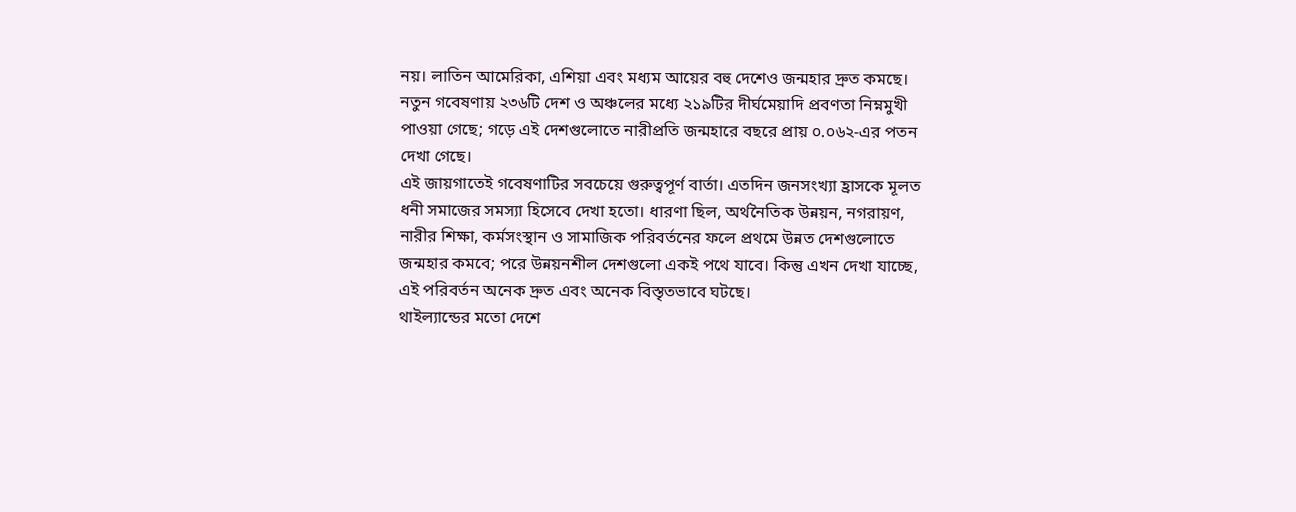নয়। লাতিন আমেরিকা, এশিয়া এবং মধ্যম আয়ের বহু দেশেও জন্মহার দ্রুত কমছে। নতুন গবেষণায় ২৩৬টি দেশ ও অঞ্চলের মধ্যে ২১৯টির দীর্ঘমেয়াদি প্রবণতা নিম্নমুখী পাওয়া গেছে; গড়ে এই দেশগুলোতে নারীপ্রতি জন্মহারে বছরে প্রায় ০.০৬২-এর পতন দেখা গেছে।
এই জায়গাতেই গবেষণাটির সবচেয়ে গুরুত্বপূর্ণ বার্তা। এতদিন জনসংখ্যা হ্রাসকে মূলত ধনী সমাজের সমস্যা হিসেবে দেখা হতো। ধারণা ছিল, অর্থনৈতিক উন্নয়ন, নগরায়ণ, নারীর শিক্ষা, কর্মসংস্থান ও সামাজিক পরিবর্তনের ফলে প্রথমে উন্নত দেশগুলোতে জন্মহার কমবে; পরে উন্নয়নশীল দেশগুলো একই পথে যাবে। কিন্তু এখন দেখা যাচ্ছে, এই পরিবর্তন অনেক দ্রুত এবং অনেক বিস্তৃতভাবে ঘটছে।
থাইল্যান্ডের মতো দেশে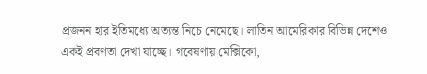প্রজনন হার ইতিমধ্যে অত্যন্ত নিচে নেমেছে। লাতিন আমেরিকার বিভিন্ন দেশেও একই প্রবণতা দেখা যাচ্ছে। গবেষণায় মেক্সিকো,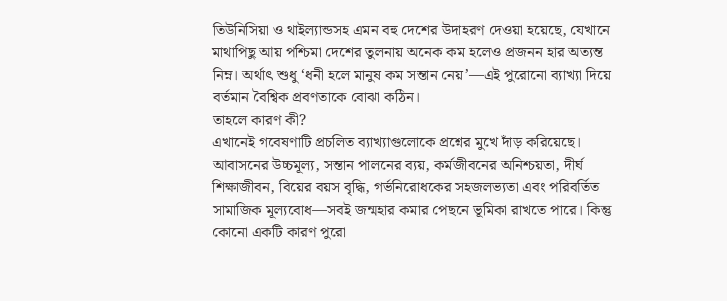তিউনিসিয়া ও থাইল্যান্ডসহ এমন বহু দেশের উদাহরণ দেওয়া হয়েছে, যেখানে মাথাপিছু আয় পশ্চিমা দেশের তুলনায় অনেক কম হলেও প্রজনন হার অত্যন্ত নিম্ন। অর্থাৎ শুধু ‘ধনী হলে মানুষ কম সন্তান নেয়’—এই পুরোনো ব্যাখ্যা দিয়ে বর্তমান বৈশ্বিক প্রবণতাকে বোঝা কঠিন।
তাহলে কারণ কী?
এখানেই গবেষণাটি প্রচলিত ব্যাখ্যাগুলোকে প্রশ্নের মুখে দাঁড় করিয়েছে। আবাসনের উচ্চমূল্য, সন্তান পালনের ব্যয়, কর্মজীবনের অনিশ্চয়তা, দীর্ঘ শিক্ষাজীবন, বিয়ের বয়স বৃদ্ধি, গর্ভনিরোধকের সহজলভ্যতা এবং পরিবর্তিত সামাজিক মূল্যবোধ—সবই জন্মহার কমার পেছনে ভূমিকা রাখতে পারে। কিন্তু কোনো একটি কারণ পুরো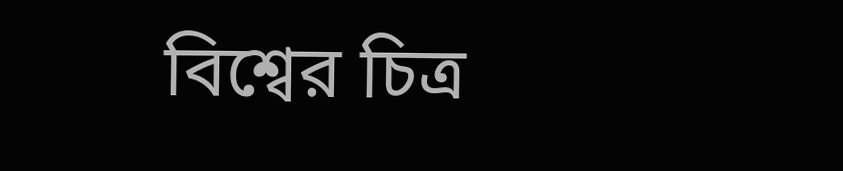বিশ্বের চিত্র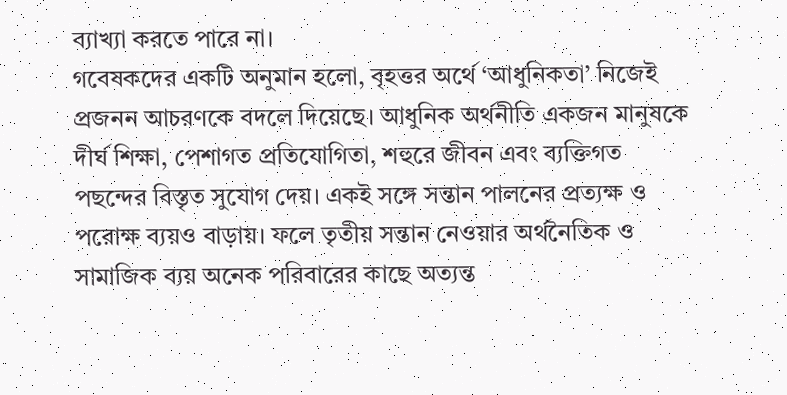ব্যাখ্যা করতে পারে না।
গবেষকদের একটি অনুমান হলো, বৃহত্তর অর্থে ‘আধুনিকতা’ নিজেই প্রজনন আচরণকে বদলে দিয়েছে। আধুনিক অর্থনীতি একজন মানুষকে দীর্ঘ শিক্ষা, পেশাগত প্রতিযোগিতা, শহুরে জীবন এবং ব্যক্তিগত পছন্দের বিস্তৃত সুযোগ দেয়। একই সঙ্গে সন্তান পালনের প্রত্যক্ষ ও পরোক্ষ ব্যয়ও বাড়ায়। ফলে তৃতীয় সন্তান নেওয়ার অর্থনৈতিক ও সামাজিক ব্যয় অনেক পরিবারের কাছে অত্যন্ত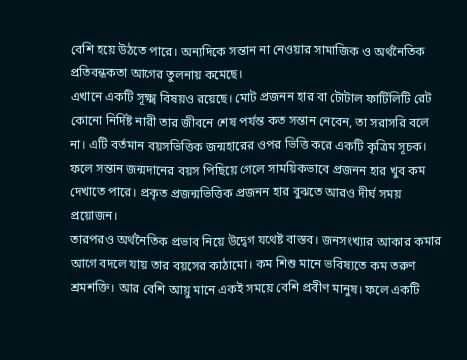বেশি হয়ে উঠতে পারে। অন্যদিকে সন্তান না নেওয়ার সামাজিক ও অর্থনৈতিক প্রতিবন্ধকতা আগের তুলনায় কমেছে।
এখানে একটি সূক্ষ্ম বিষয়ও রয়েছে। মোট প্রজনন হার বা টোটাল ফার্টিলিটি রেট কোনো নির্দিষ্ট নারী তার জীবনে শেষ পর্যন্ত কত সন্তান নেবেন, তা সরাসরি বলে না। এটি বর্তমান বয়সভিত্তিক জন্মহারের ওপর ভিত্তি করে একটি কৃত্রিম সূচক। ফলে সন্তান জন্মদানের বয়স পিছিয়ে গেলে সাময়িকভাবে প্রজনন হার খুব কম দেখাতে পারে। প্রকৃত প্রজন্মভিত্তিক প্রজনন হার বুঝতে আরও দীর্ঘ সময় প্রয়োজন।
তারপরও অর্থনৈতিক প্রভাব নিয়ে উদ্বেগ যথেষ্ট বাস্তব। জনসংখ্যার আকার কমার আগে বদলে যায় তার বয়সের কাঠামো। কম শিশু মানে ভবিষ্যতে কম তরুণ শ্রমশক্তি। আর বেশি আয়ু মানে একই সময়ে বেশি প্রবীণ মানুষ। ফলে একটি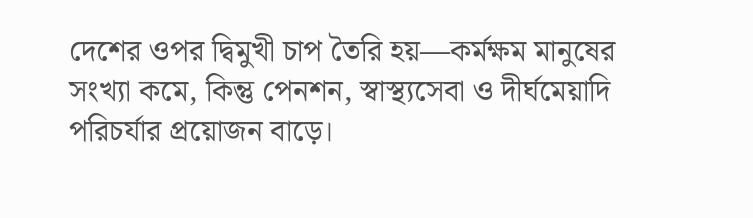দেশের ওপর দ্বিমুখী চাপ তৈরি হয়—কর্মক্ষম মানুষের সংখ্যা কমে, কিন্তু পেনশন, স্বাস্থ্যসেবা ও দীর্ঘমেয়াদি পরিচর্যার প্রয়োজন বাড়ে।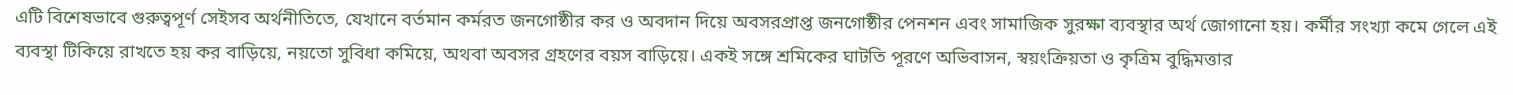এটি বিশেষভাবে গুরুত্বপূর্ণ সেইসব অর্থনীতিতে, যেখানে বর্তমান কর্মরত জনগোষ্ঠীর কর ও অবদান দিয়ে অবসরপ্রাপ্ত জনগোষ্ঠীর পেনশন এবং সামাজিক সুরক্ষা ব্যবস্থার অর্থ জোগানো হয়। কর্মীর সংখ্যা কমে গেলে এই ব্যবস্থা টিকিয়ে রাখতে হয় কর বাড়িয়ে, নয়তো সুবিধা কমিয়ে, অথবা অবসর গ্রহণের বয়স বাড়িয়ে। একই সঙ্গে শ্রমিকের ঘাটতি পূরণে অভিবাসন, স্বয়ংক্রিয়তা ও কৃত্রিম বুদ্ধিমত্তার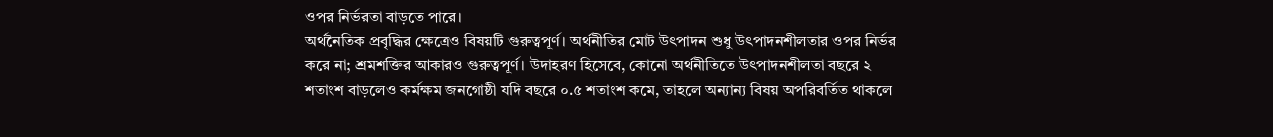ওপর নির্ভরতা বাড়তে পারে।
অর্থনৈতিক প্রবৃদ্ধির ক্ষেত্রেও বিষয়টি গুরুত্বপূর্ণ। অর্থনীতির মোট উৎপাদন শুধু উৎপাদনশীলতার ওপর নির্ভর করে না; শ্রমশক্তির আকারও গুরুত্বপূর্ণ। উদাহরণ হিসেবে, কোনো অর্থনীতিতে উৎপাদনশীলতা বছরে ২ শতাংশ বাড়লেও কর্মক্ষম জনগোষ্ঠী যদি বছরে ০.৫ শতাংশ কমে, তাহলে অন্যান্য বিষয় অপরিবর্তিত থাকলে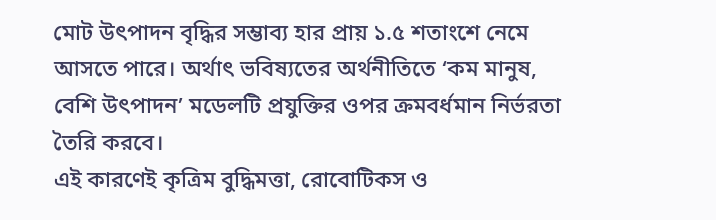মোট উৎপাদন বৃদ্ধির সম্ভাব্য হার প্রায় ১.৫ শতাংশে নেমে আসতে পারে। অর্থাৎ ভবিষ্যতের অর্থনীতিতে ‘কম মানুষ, বেশি উৎপাদন’ মডেলটি প্রযুক্তির ওপর ক্রমবর্ধমান নির্ভরতা তৈরি করবে।
এই কারণেই কৃত্রিম বুদ্ধিমত্তা, রোবোটিকস ও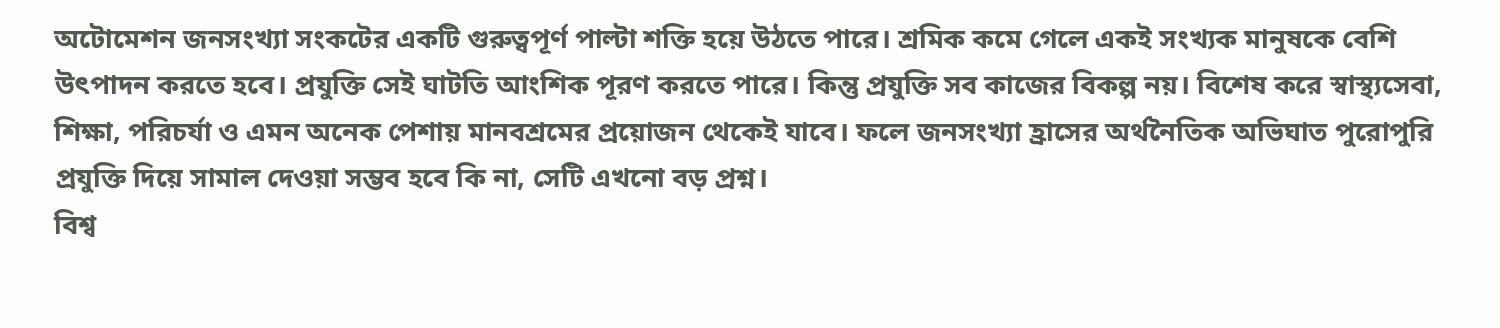অটোমেশন জনসংখ্যা সংকটের একটি গুরুত্বপূর্ণ পাল্টা শক্তি হয়ে উঠতে পারে। শ্রমিক কমে গেলে একই সংখ্যক মানুষকে বেশি উৎপাদন করতে হবে। প্রযুক্তি সেই ঘাটতি আংশিক পূরণ করতে পারে। কিন্তু প্রযুক্তি সব কাজের বিকল্প নয়। বিশেষ করে স্বাস্থ্যসেবা, শিক্ষা, পরিচর্যা ও এমন অনেক পেশায় মানবশ্রমের প্রয়োজন থেকেই যাবে। ফলে জনসংখ্যা হ্রাসের অর্থনৈতিক অভিঘাত পুরোপুরি প্রযুক্তি দিয়ে সামাল দেওয়া সম্ভব হবে কি না, সেটি এখনো বড় প্রশ্ন।
বিশ্ব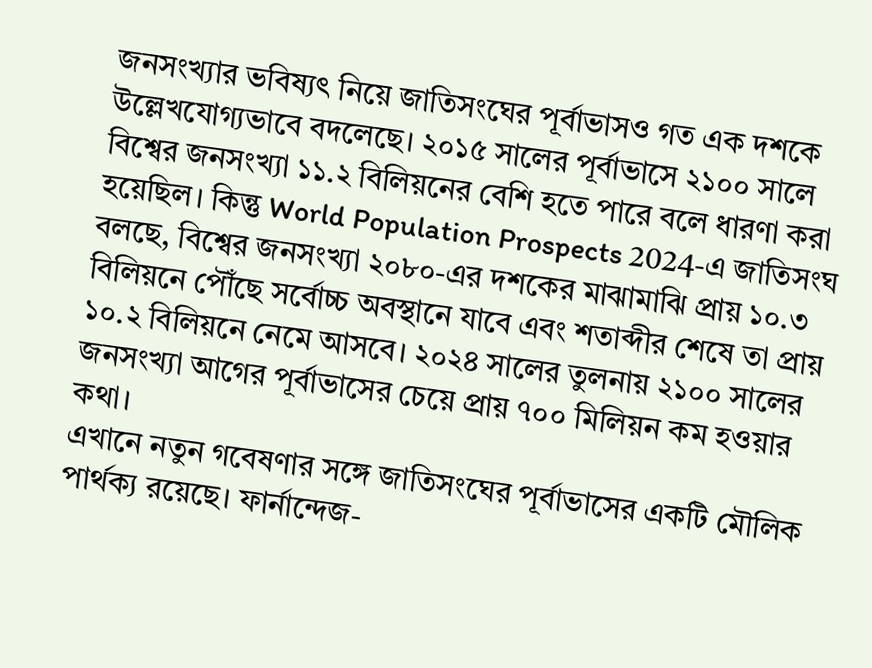জনসংখ্যার ভবিষ্যৎ নিয়ে জাতিসংঘের পূর্বাভাসও গত এক দশকে উল্লেখযোগ্যভাবে বদলেছে। ২০১৫ সালের পূর্বাভাসে ২১০০ সালে বিশ্বের জনসংখ্যা ১১.২ বিলিয়নের বেশি হতে পারে বলে ধারণা করা হয়েছিল। কিন্তু World Population Prospects 2024-এ জাতিসংঘ বলছে, বিশ্বের জনসংখ্যা ২০৮০-এর দশকের মাঝামাঝি প্রায় ১০.৩ বিলিয়নে পৌঁছে সর্বোচ্চ অবস্থানে যাবে এবং শতাব্দীর শেষে তা প্রায় ১০.২ বিলিয়নে নেমে আসবে। ২০২৪ সালের তুলনায় ২১০০ সালের জনসংখ্যা আগের পূর্বাভাসের চেয়ে প্রায় ৭০০ মিলিয়ন কম হওয়ার কথা।
এখানে নতুন গবেষণার সঙ্গে জাতিসংঘের পূর্বাভাসের একটি মৌলিক পার্থক্য রয়েছে। ফার্নান্দেজ-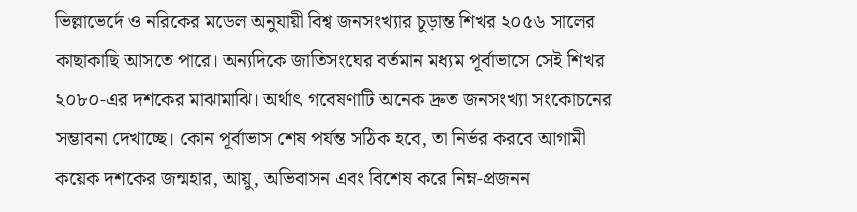ভিল্লাভের্দে ও নরিকের মডেল অনুযায়ী বিশ্ব জনসংখ্যার চূড়ান্ত শিখর ২০৫৬ সালের কাছাকাছি আসতে পারে। অন্যদিকে জাতিসংঘের বর্তমান মধ্যম পূর্বাভাসে সেই শিখর ২০৮০-এর দশকের মাঝামাঝি। অর্থাৎ গবেষণাটি অনেক দ্রুত জনসংখ্যা সংকোচনের সম্ভাবনা দেখাচ্ছে। কোন পূর্বাভাস শেষ পর্যন্ত সঠিক হবে, তা নির্ভর করবে আগামী কয়েক দশকের জন্মহার, আয়ু, অভিবাসন এবং বিশেষ করে নিম্ন-প্রজনন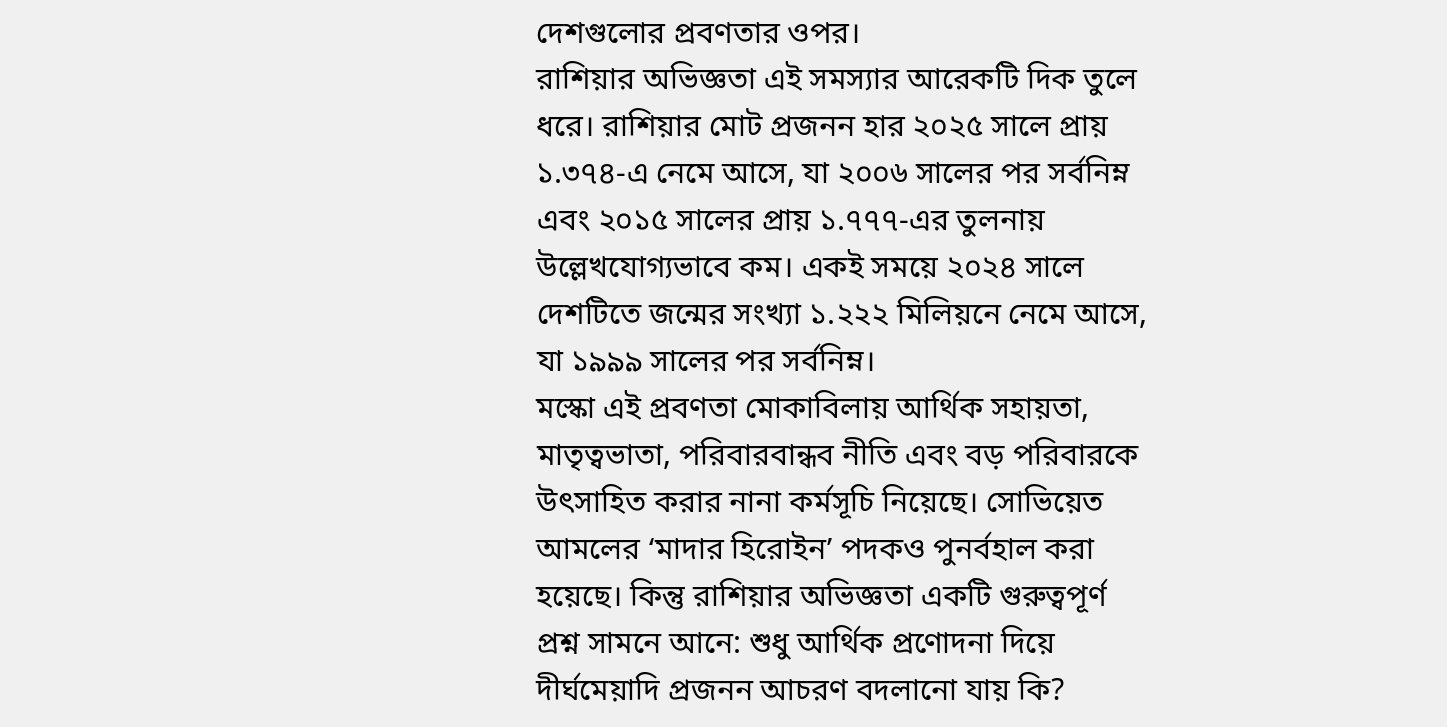দেশগুলোর প্রবণতার ওপর।
রাশিয়ার অভিজ্ঞতা এই সমস্যার আরেকটি দিক তুলে ধরে। রাশিয়ার মোট প্রজনন হার ২০২৫ সালে প্রায় ১.৩৭৪-এ নেমে আসে, যা ২০০৬ সালের পর সর্বনিম্ন এবং ২০১৫ সালের প্রায় ১.৭৭৭-এর তুলনায় উল্লেখযোগ্যভাবে কম। একই সময়ে ২০২৪ সালে দেশটিতে জন্মের সংখ্যা ১.২২২ মিলিয়নে নেমে আসে, যা ১৯৯৯ সালের পর সর্বনিম্ন।
মস্কো এই প্রবণতা মোকাবিলায় আর্থিক সহায়তা, মাতৃত্বভাতা, পরিবারবান্ধব নীতি এবং বড় পরিবারকে উৎসাহিত করার নানা কর্মসূচি নিয়েছে। সোভিয়েত আমলের ‘মাদার হিরোইন’ পদকও পুনর্বহাল করা হয়েছে। কিন্তু রাশিয়ার অভিজ্ঞতা একটি গুরুত্বপূর্ণ প্রশ্ন সামনে আনে: শুধু আর্থিক প্রণোদনা দিয়ে দীর্ঘমেয়াদি প্রজনন আচরণ বদলানো যায় কি?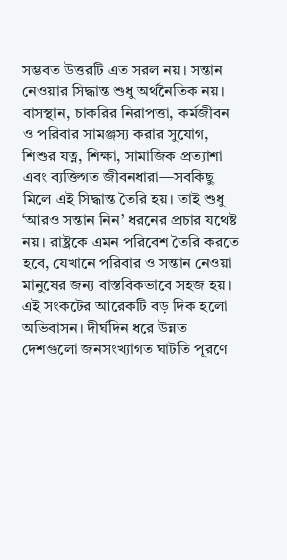সম্ভবত উত্তরটি এত সরল নয়। সন্তান নেওয়ার সিদ্ধান্ত শুধু অর্থনৈতিক নয়। বাসস্থান, চাকরির নিরাপত্তা, কর্মজীবন ও পরিবার সামঞ্জস্য করার সুযোগ, শিশুর যত্ন, শিক্ষা, সামাজিক প্রত্যাশা এবং ব্যক্তিগত জীবনধারা—সবকিছু মিলে এই সিদ্ধান্ত তৈরি হয়। তাই শুধু ‘আরও সন্তান নিন’ ধরনের প্রচার যথেষ্ট নয়। রাষ্ট্রকে এমন পরিবেশ তৈরি করতে হবে, যেখানে পরিবার ও সন্তান নেওয়া মানুষের জন্য বাস্তবিকভাবে সহজ হয়।
এই সংকটের আরেকটি বড় দিক হলো অভিবাসন। দীর্ঘদিন ধরে উন্নত দেশগুলো জনসংখ্যাগত ঘাটতি পূরণে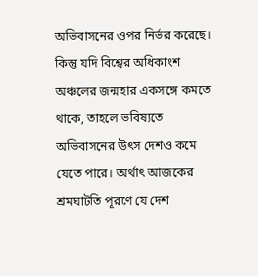অভিবাসনের ওপর নির্ভর করেছে। কিন্তু যদি বিশ্বের অধিকাংশ অঞ্চলের জন্মহার একসঙ্গে কমতে থাকে, তাহলে ভবিষ্যতে অভিবাসনের উৎস দেশও কমে যেতে পারে। অর্থাৎ আজকের শ্রমঘাটতি পূরণে যে দেশ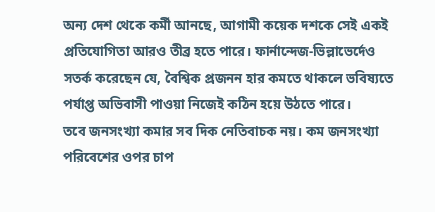অন্য দেশ থেকে কর্মী আনছে, আগামী কয়েক দশকে সেই একই প্রতিযোগিতা আরও তীব্র হতে পারে। ফার্নান্দেজ-ভিল্লাভের্দেও সতর্ক করেছেন যে, বৈশ্বিক প্রজনন হার কমতে থাকলে ভবিষ্যতে পর্যাপ্ত অভিবাসী পাওয়া নিজেই কঠিন হয়ে উঠতে পারে।
তবে জনসংখ্যা কমার সব দিক নেতিবাচক নয়। কম জনসংখ্যা পরিবেশের ওপর চাপ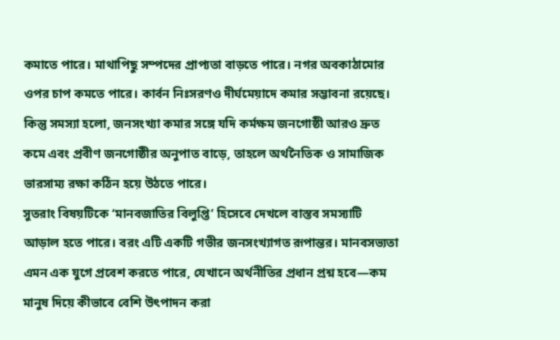কমাতে পারে। মাথাপিছু সম্পদের প্রাপ্যতা বাড়তে পারে। নগর অবকাঠামোর ওপর চাপ কমতে পারে। কার্বন নিঃসরণও দীর্ঘমেয়াদে কমার সম্ভাবনা রয়েছে। কিন্তু সমস্যা হলো, জনসংখ্যা কমার সঙ্গে যদি কর্মক্ষম জনগোষ্ঠী আরও দ্রুত কমে এবং প্রবীণ জনগোষ্ঠীর অনুপাত বাড়ে, তাহলে অর্থনৈতিক ও সামাজিক ভারসাম্য রক্ষা কঠিন হয়ে উঠতে পারে।
সুতরাং বিষয়টিকে ‘মানবজাতির বিলুপ্তি’ হিসেবে দেখলে বাস্তব সমস্যাটি আড়াল হতে পারে। বরং এটি একটি গভীর জনসংখ্যাগত রূপান্তর। মানবসভ্যতা এমন এক যুগে প্রবেশ করতে পারে, যেখানে অর্থনীতির প্রধান প্রশ্ন হবে—কম মানুষ দিয়ে কীভাবে বেশি উৎপাদন করা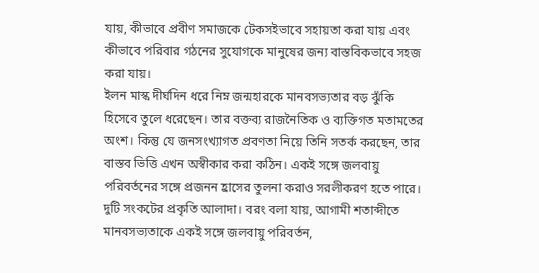যায়, কীভাবে প্রবীণ সমাজকে টেকসইভাবে সহায়তা করা যায় এবং কীভাবে পরিবার গঠনের সুযোগকে মানুষের জন্য বাস্তবিকভাবে সহজ করা যায়।
ইলন মাস্ক দীর্ঘদিন ধরে নিম্ন জন্মহারকে মানবসভ্যতার বড় ঝুঁকি হিসেবে তুলে ধরেছেন। তার বক্তব্য রাজনৈতিক ও ব্যক্তিগত মতামতের অংশ। কিন্তু যে জনসংখ্যাগত প্রবণতা নিয়ে তিনি সতর্ক করছেন, তার বাস্তব ভিত্তি এখন অস্বীকার করা কঠিন। একই সঙ্গে জলবায়ু পরিবর্তনের সঙ্গে প্রজনন হ্রাসের তুলনা করাও সরলীকরণ হতে পারে। দুটি সংকটের প্রকৃতি আলাদা। বরং বলা যায়, আগামী শতাব্দীতে মানবসভ্যতাকে একই সঙ্গে জলবায়ু পরিবর্তন,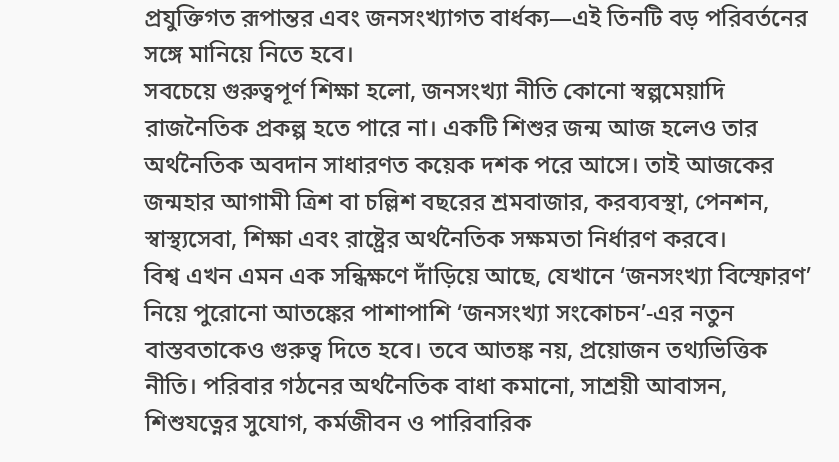প্রযুক্তিগত রূপান্তর এবং জনসংখ্যাগত বার্ধক্য—এই তিনটি বড় পরিবর্তনের সঙ্গে মানিয়ে নিতে হবে।
সবচেয়ে গুরুত্বপূর্ণ শিক্ষা হলো, জনসংখ্যা নীতি কোনো স্বল্পমেয়াদি রাজনৈতিক প্রকল্প হতে পারে না। একটি শিশুর জন্ম আজ হলেও তার অর্থনৈতিক অবদান সাধারণত কয়েক দশক পরে আসে। তাই আজকের জন্মহার আগামী ত্রিশ বা চল্লিশ বছরের শ্রমবাজার, করব্যবস্থা, পেনশন, স্বাস্থ্যসেবা, শিক্ষা এবং রাষ্ট্রের অর্থনৈতিক সক্ষমতা নির্ধারণ করবে।
বিশ্ব এখন এমন এক সন্ধিক্ষণে দাঁড়িয়ে আছে, যেখানে ‘জনসংখ্যা বিস্ফোরণ’ নিয়ে পুরোনো আতঙ্কের পাশাপাশি ‘জনসংখ্যা সংকোচন’-এর নতুন বাস্তবতাকেও গুরুত্ব দিতে হবে। তবে আতঙ্ক নয়, প্রয়োজন তথ্যভিত্তিক নীতি। পরিবার গঠনের অর্থনৈতিক বাধা কমানো, সাশ্রয়ী আবাসন, শিশুযত্নের সুযোগ, কর্মজীবন ও পারিবারিক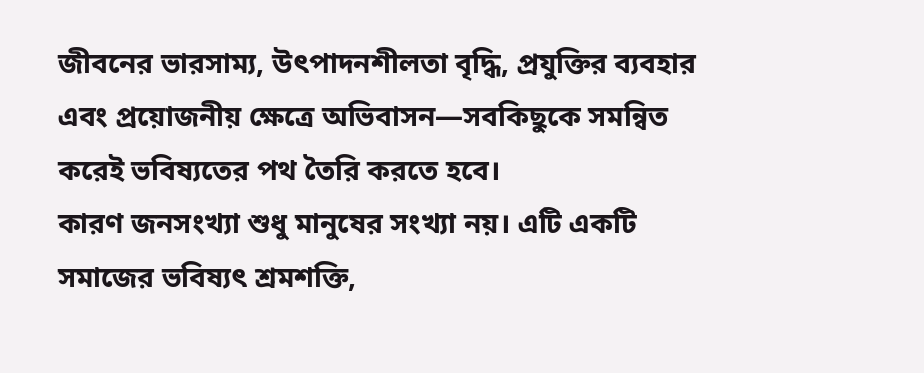জীবনের ভারসাম্য, উৎপাদনশীলতা বৃদ্ধি, প্রযুক্তির ব্যবহার এবং প্রয়োজনীয় ক্ষেত্রে অভিবাসন—সবকিছুকে সমন্বিত করেই ভবিষ্যতের পথ তৈরি করতে হবে।
কারণ জনসংখ্যা শুধু মানুষের সংখ্যা নয়। এটি একটি সমাজের ভবিষ্যৎ শ্রমশক্তি,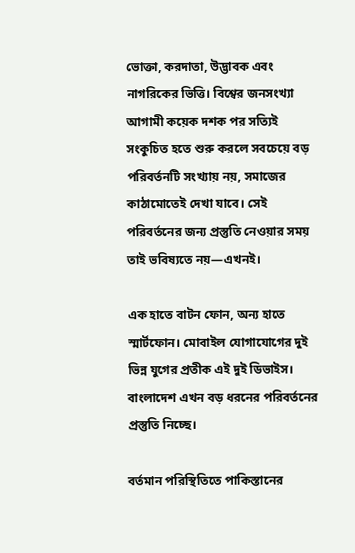ভোক্তা, করদাতা, উদ্ভাবক এবং নাগরিকের ভিত্তি। বিশ্বের জনসংখ্যা আগামী কয়েক দশক পর সত্যিই সংকুচিত হতে শুরু করলে সবচেয়ে বড় পরিবর্তনটি সংখ্যায় নয়, সমাজের কাঠামোতেই দেখা যাবে। সেই পরিবর্তনের জন্য প্রস্তুতি নেওয়ার সময় তাই ভবিষ্যতে নয়—এখনই।

এক হাতে বাটন ফোন, অন্য হাতে স্মার্টফোন। মোবাইল যোগাযোগের দুই ভিন্ন যুগের প্রতীক এই দুই ডিভাইস। বাংলাদেশ এখন বড় ধরনের পরিবর্তনের প্রস্তুতি নিচ্ছে।

বর্তমান পরিস্থিতিতে পাকিস্তানের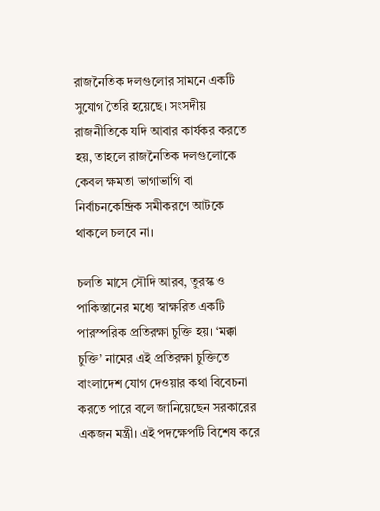রাজনৈতিক দলগুলোর সামনে একটি সুযোগ তৈরি হয়েছে। সংসদীয় রাজনীতিকে যদি আবার কার্যকর করতে হয়, তাহলে রাজনৈতিক দলগুলোকে কেবল ক্ষমতা ভাগাভাগি বা নির্বাচনকেন্দ্রিক সমীকরণে আটকে থাকলে চলবে না।

চলতি মাসে সৌদি আরব, তুরস্ক ও পাকিস্তানের মধ্যে স্বাক্ষরিত একটি পারস্পরিক প্রতিরক্ষা চুক্তি হয়। ‘মক্কা চুক্তি’ নামের এই প্রতিরক্ষা চুক্তিতে বাংলাদেশ যোগ দেওয়ার কথা বিবেচনা করতে পারে বলে জানিয়েছেন সরকারের একজন মন্ত্রী। এই পদক্ষেপটি বিশেষ করে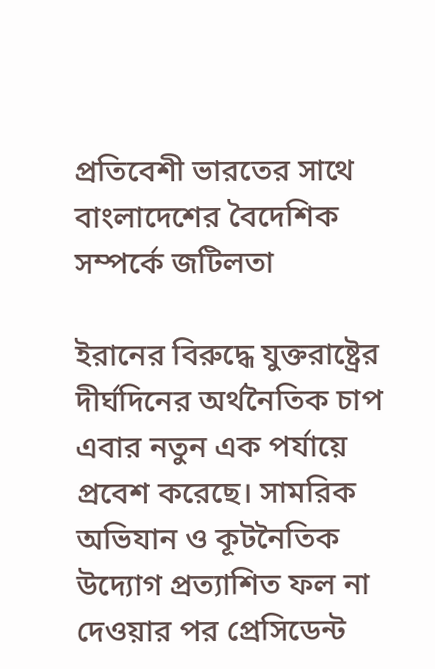প্রতিবেশী ভারতের সাথে বাংলাদেশের বৈদেশিক সম্পর্কে জটিলতা

ইরানের বিরুদ্ধে যুক্তরাষ্ট্রের দীর্ঘদিনের অর্থনৈতিক চাপ এবার নতুন এক পর্যায়ে প্রবেশ করেছে। সামরিক অভিযান ও কূটনৈতিক উদ্যোগ প্রত্যাশিত ফল না দেওয়ার পর প্রেসিডেন্ট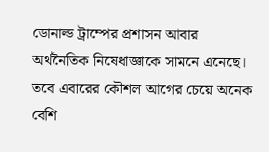ডোনাল্ড ট্রাম্পের প্রশাসন আবার অর্থনৈতিক নিষেধাজ্ঞাকে সামনে এনেছে। তবে এবারের কৌশল আগের চেয়ে অনেক বেশি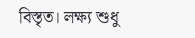বিস্তৃত। লক্ষ্য শুধু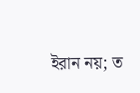ইরান নয়; ত